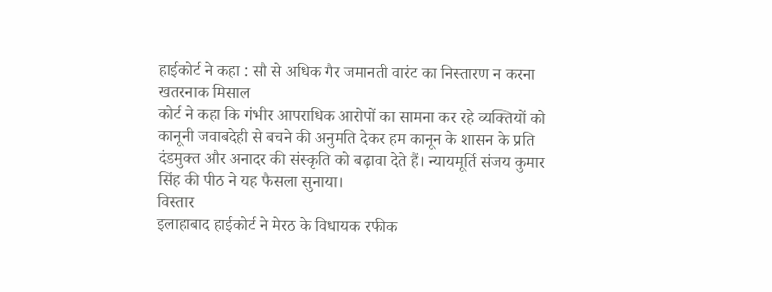हाईकोर्ट ने कहा : सौ से अधिक गैर जमानती वारंट का निस्तारण न करना खतरनाक मिसाल
कोर्ट ने कहा कि गंभीर आपराधिक आरोपों का सामना कर रहे व्यक्तियों को कानूनी जवाबदेही से बचने की अनुमति देकर हम कानून के शासन के प्रति दंडमुक्त और अनादर की संस्कृति को बढ़ावा देते हैं। न्यायमूर्ति संजय कुमार सिंह की पीठ ने यह फैसला सुनाया।
विस्तार
इलाहाबाद हाईकोर्ट ने मेरठ के विधायक रफीक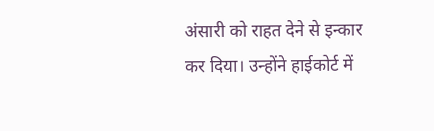अंसारी को राहत देने से इन्कार कर दिया। उन्होंने हाईकोर्ट में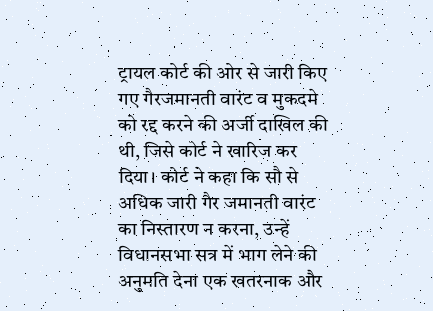ट्रायल कोर्ट की ओर से जारी किए गए गैरजमानती वारंट व मुकदमे को रद्द करने की अर्जी दाखिल की थी, जिसे कोर्ट ने खारिज कर दिया। कोर्ट ने कहा कि सौ से अधिक जारी गैर जमानती वारंट का निस्तारण न करना, उन्हें विधानसभा सत्र में भाग लेने की अनुमति देना एक खतरनाक और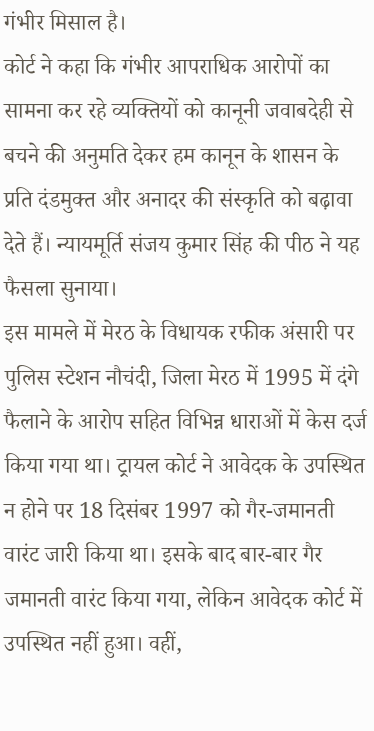गंभीर मिसाल है।
कोर्ट ने कहा कि गंभीर आपराधिक आरोपों का सामना कर रहे व्यक्तियों को कानूनी जवाबदेही से बचने की अनुमति देकर हम कानून के शासन के प्रति दंडमुक्त और अनादर की संस्कृति को बढ़ावा देते हैं। न्यायमूर्ति संजय कुमार सिंह की पीठ ने यह फैसला सुनाया।
इस मामले में मेरठ के विधायक रफीक अंसारी पर पुलिस स्टेशन नौचंदी, जिला मेरठ में 1995 में दंगे फैलाने के आरोप सहित विभिन्न धाराओं में केस दर्ज किया गया था। ट्रायल कोर्ट ने आवेदक के उपस्थित न होने पर 18 दिसंबर 1997 को गैर-जमानती वारंट जारी किया था। इसके बाद बार-बार गैर जमानती वारंट किया गया, लेकिन आवेदक कोर्ट में उपस्थित नहीं हुआ। वहीं,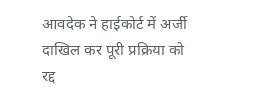आवदेक ने हाईकोर्ट में अर्जी दाखिल कर पूरी प्रक्रिया को रद्द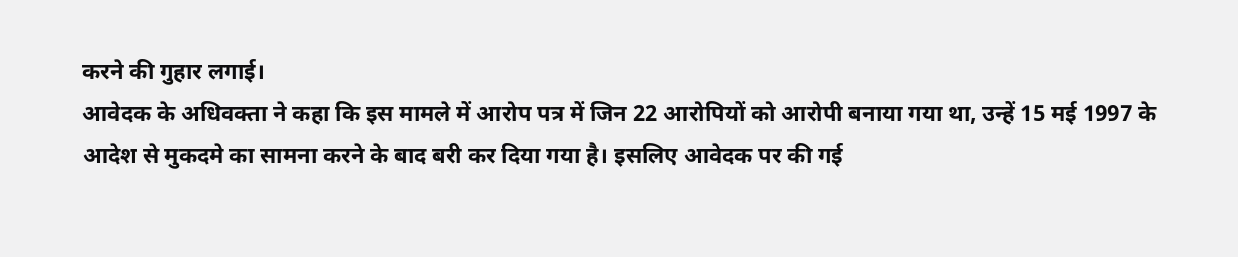करने की गुहार लगाई।
आवेदक के अधिवक्ता ने कहा कि इस मामले में आरोप पत्र में जिन 22 आरोपियों को आरोपी बनाया गया था, उन्हें 15 मई 1997 के आदेश से मुकदमे का सामना करने के बाद बरी कर दिया गया है। इसलिए आवेदक पर की गई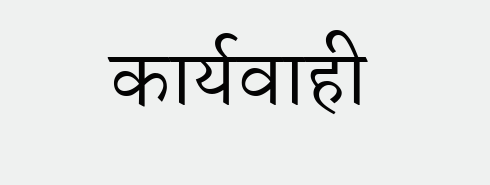कार्यवाही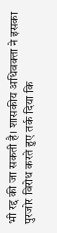भी रद्द की जा सकती है। शासकीय अधिवक्ता ने इसका पुरजोर विरोध करते हुए तर्क दिया कि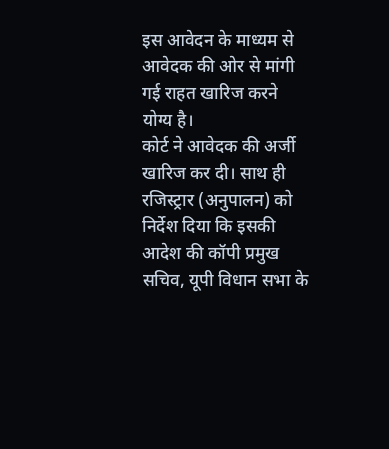इस आवेदन के माध्यम से आवेदक की ओर से मांगी गई राहत खारिज करने योग्य है।
कोर्ट ने आवेदक की अर्जी खारिज कर दी। साथ ही रजिस्ट्रार (अनुपालन) को निर्देश दिया कि इसकी आदेश की कॉपी प्रमुख सचिव, यूपी विधान सभा के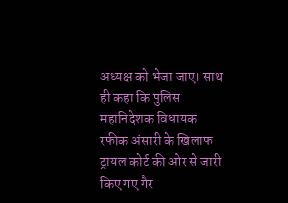अध्यक्ष को भेजा जाए। साथ ही कहा कि पुलिस महानिदेशक विधायक रफीक अंसारी के खिलाफ ट्रायल कोर्ट की ओर से जारी किए गए गैर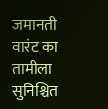जमानती वारंट का तामीला सुनिश्चित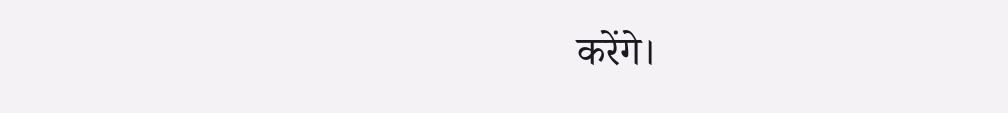करेंगे।